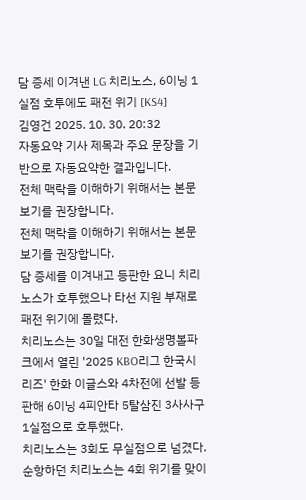담 증세 이겨낸 LG 치리노스, 6이닝 1실점 호투에도 패전 위기 [KS4]
김영건 2025. 10. 30. 20:32
자동요약 기사 제목과 주요 문장을 기반으로 자동요약한 결과입니다.
전체 맥락을 이해하기 위해서는 본문 보기를 권장합니다.
전체 맥락을 이해하기 위해서는 본문 보기를 권장합니다.
담 증세를 이겨내고 등판한 요니 치리노스가 호투했으나 타선 지원 부재로 패전 위기에 몰렸다.
치리노스는 30일 대전 한화생명볼파크에서 열린 '2025 KBO리그 한국시리즈' 한화 이글스와 4차전에 선발 등판해 6이닝 4피안타 5탈삼진 3사사구 1실점으로 호투했다.
치리노스는 3회도 무실점으로 넘겼다.
순항하던 치리노스는 4회 위기를 맞이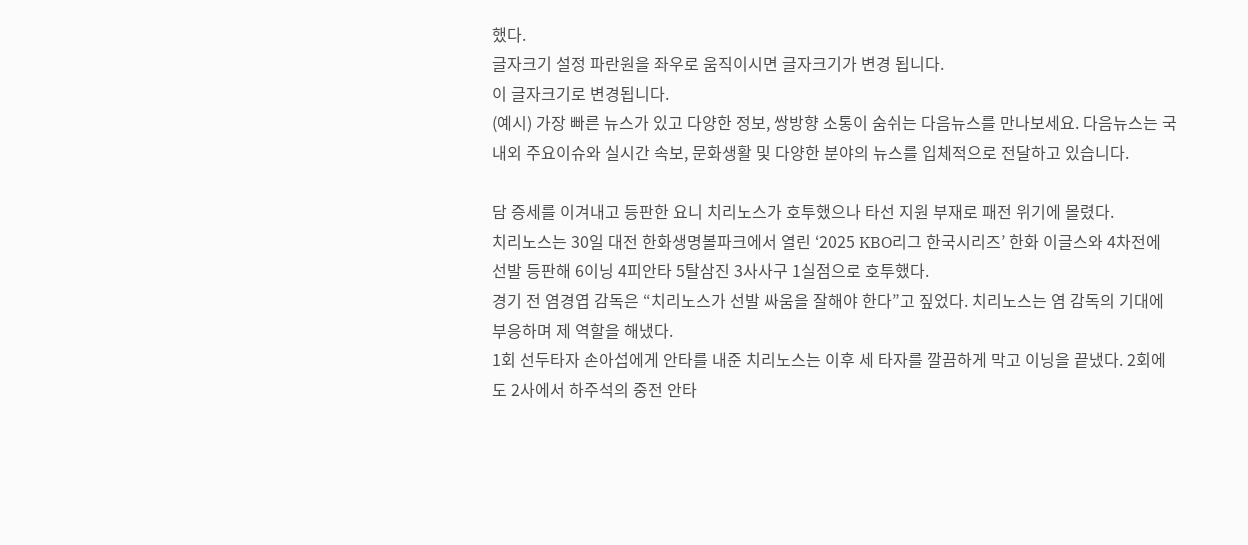했다.
글자크기 설정 파란원을 좌우로 움직이시면 글자크기가 변경 됩니다.
이 글자크기로 변경됩니다.
(예시) 가장 빠른 뉴스가 있고 다양한 정보, 쌍방향 소통이 숨쉬는 다음뉴스를 만나보세요. 다음뉴스는 국내외 주요이슈와 실시간 속보, 문화생활 및 다양한 분야의 뉴스를 입체적으로 전달하고 있습니다.

담 증세를 이겨내고 등판한 요니 치리노스가 호투했으나 타선 지원 부재로 패전 위기에 몰렸다.
치리노스는 30일 대전 한화생명볼파크에서 열린 ‘2025 KBO리그 한국시리즈’ 한화 이글스와 4차전에 선발 등판해 6이닝 4피안타 5탈삼진 3사사구 1실점으로 호투했다.
경기 전 염경엽 감독은 “치리노스가 선발 싸움을 잘해야 한다”고 짚었다. 치리노스는 염 감독의 기대에 부응하며 제 역할을 해냈다.
1회 선두타자 손아섭에게 안타를 내준 치리노스는 이후 세 타자를 깔끔하게 막고 이닝을 끝냈다. 2회에도 2사에서 하주석의 중전 안타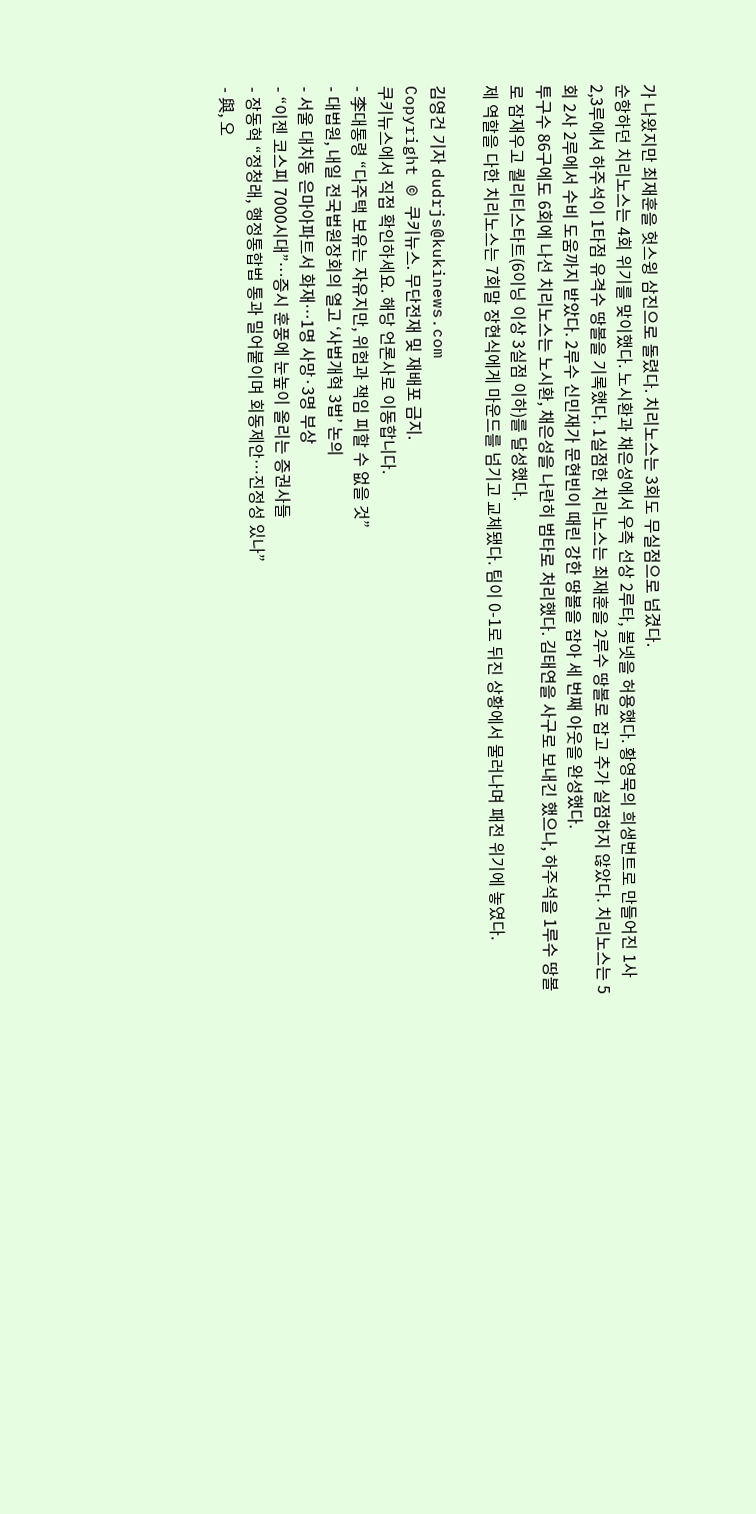가 나왔지만 최재훈을 헛스윙 삼진으로 돌렸다. 치리노스는 3회도 무실점으로 넘겼다.
순항하던 치리노스는 4회 위기를 맞이했다. 노시환과 채은성에서 우측 선상 2루타, 볼넷을 허용했다. 황영묵의 희생번트로 만들어진 1사 2,3루에서 하주석이 1타점 유격수 땅볼을 기록했다. 1실점한 치리노스는 최재훈을 2루수 땅볼로 잡고 추가 실점하지 않았다. 치리노스는 5회 2사 2루에서 수비 도움까지 받았다. 2루수 신민재가 문현빈이 때린 강한 땅볼을 잡아 세 번째 아웃을 완성했다.
투구수 86구에도 6회에 나선 치리노스는 노시환, 채은성을 나란히 범타로 처리했다. 김태연을 사구로 보내긴 했으나, 하주석을 1루수 땅볼로 잠재우고 퀄리티스타트(6이닝 이상 3실점 이하)를 달성했다.
제 역할을 다한 치리노스는 7회말 장현식에게 마운드를 넘기고 교체됐다. 팀이 0-1로 뒤진 상황에서 물러나며 패전 위기에 놓였다.

김영건 기자 dudrjs@kukinews.com
Copyright © 쿠키뉴스. 무단전재 및 재배포 금지.
쿠키뉴스에서 직접 확인하세요. 해당 언론사로 이동합니다.
- 李대통령 “다주택 보유는 자유지만, 위험과 책임 피할 수 없을 것”
- 대법원, 내일 전국법원장회의 열고 ‘사법개혁 3법’ 논의
- 서울 대치동 은마아파트서 화재…1명 사망·3명 부상
- “이젠 코스피 7000시대”…증시 훈풍에 눈높이 올리는 증권사들
- 장동혁 “정청래, 행정통합법 통과 밀어붙이며 회동제안…진정성 있나”
- 與, 오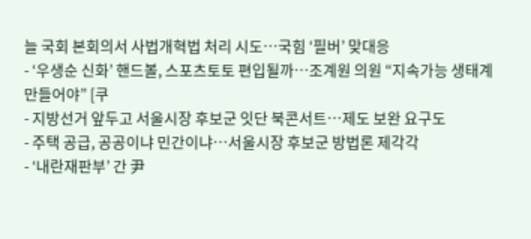늘 국회 본회의서 사법개혁법 처리 시도…국힘 ‘필버’ 맞대응
- ‘우생순 신화’ 핸드볼, 스포츠토토 편입될까…조계원 의원 “지속가능 생태계 만들어야” [쿠
- 지방선거 앞두고 서울시장 후보군 잇단 북콘서트…제도 보완 요구도
- 주택 공급, 공공이냐 민간이냐…서울시장 후보군 방법론 제각각
- ‘내란재판부’ 간 尹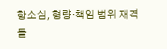항소심, 형량·책임 범위 재격돌